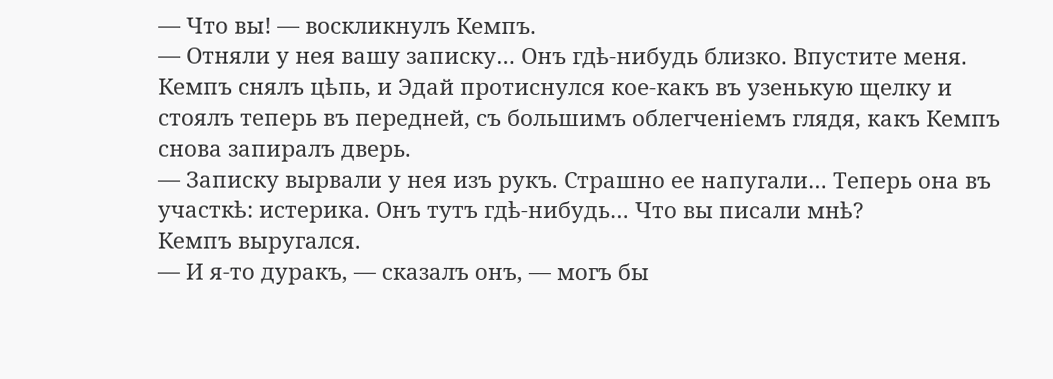— Что вы! — воскликнулъ Кемпъ.
— Отняли у нея вашу записку… Онъ гдѣ-нибудь близко. Впустите меня.
Кемпъ снялъ цѣпь, и Эдай протиснулся кое-какъ въ узенькую щелку и стоялъ теперь въ передней, съ большимъ облегченіемъ глядя, какъ Кемпъ снова запиралъ дверь.
— Записку вырвали у нея изъ рукъ. Страшно ее напугали… Теперь она въ участкѣ: истерика. Онъ тутъ гдѣ-нибудь… Что вы писали мнѣ?
Кемпъ выругался.
— И я-то дуракъ, — сказалъ онъ, — могъ бы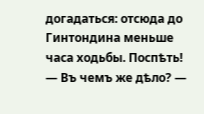догадаться: отсюда до Гинтондина меньше часа ходьбы. Поспѣть!
— Въ чемъ же дѣло? —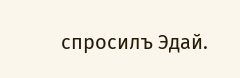спросилъ Эдай.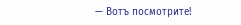— Вотъ посмотрите!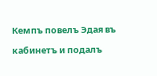Кемпъ повелъ Эдая въ кабинетъ и подалъ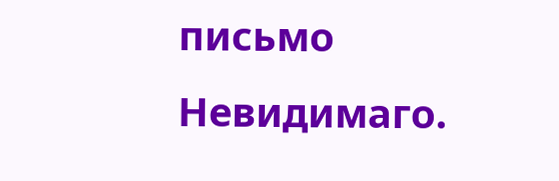письмо Невидимаго.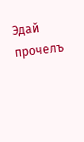Эдай прочелъ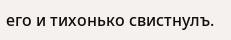его и тихонько свистнулъ.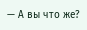— А вы что же?